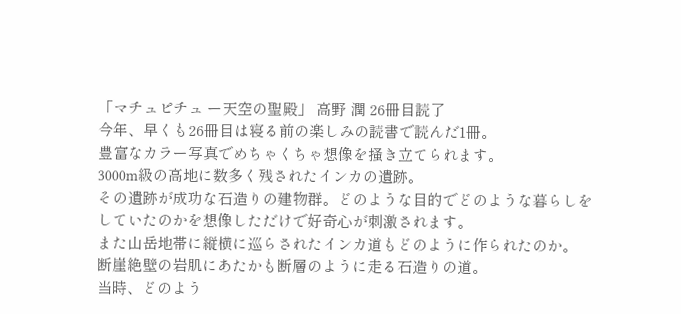「マチュピチュ ー天空の聖殿」 高野 潤 26冊目読了
今年、早くも26冊目は寝る前の楽しみの読書で読んだ1冊。
豊富なカラー写真でめちゃくちゃ想像を掻き立てられます。
3000m級の高地に数多く残されたインカの遺跡。
その遺跡が成功な石造りの建物群。どのような目的でどのような暮らしを
していたのかを想像しただけで好奇心が刺激されます。
また山岳地帯に縦横に巡らされたインカ道もどのように作られたのか。
断崖絶壁の岩肌にあたかも断層のように走る石造りの道。
当時、どのよう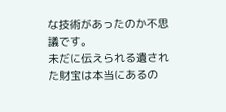な技術があったのか不思議です。
未だに伝えられる遺された財宝は本当にあるの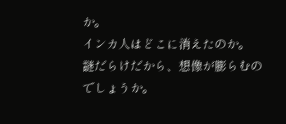か。
インカ人はどこに消えたのか。
謎だらけだから、想像が膨らむのでしょうか。